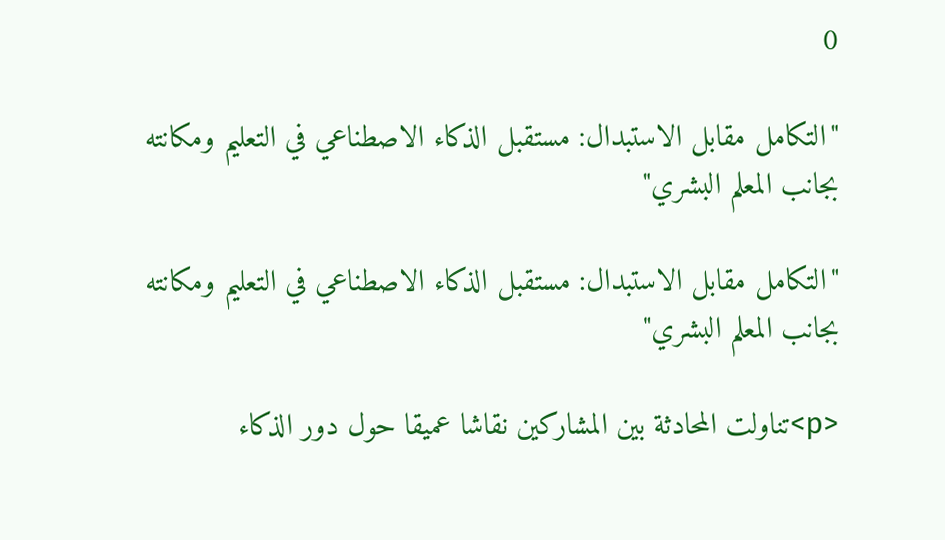0

"التكامل مقابل الاستبدال: مستقبل الذكاء الاصطناعي في التعليم ومكانته بجانب المعلم البشري"

"التكامل مقابل الاستبدال: مستقبل الذكاء الاصطناعي في التعليم ومكانته بجانب المعلم البشري"

<p>تناولت المحادثة بين المشاركين نقاشا عميقا حول دور الذكاء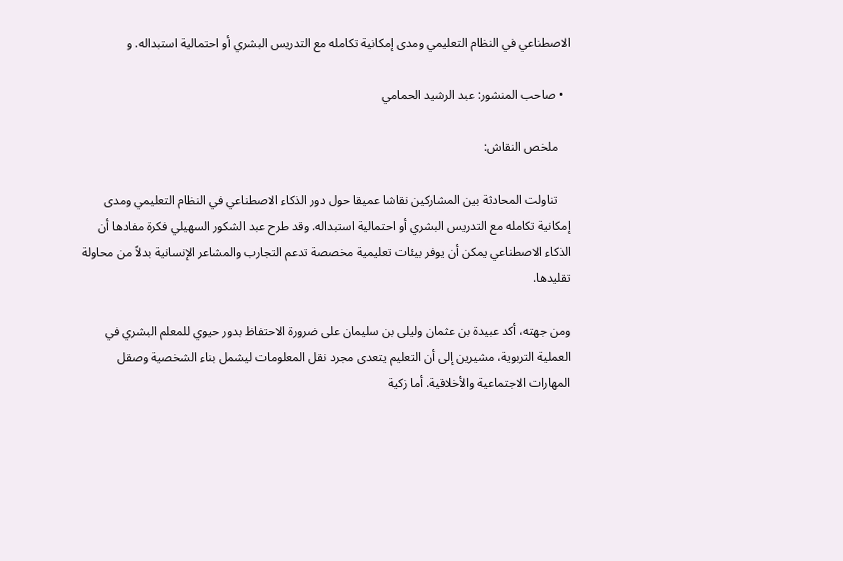الاصطناعي في النظام التعليمي ومدى إمكانية تكامله مع التدريس البشري أو احتمالية استبداله. و

  • صاحب المنشور: عبد الرشيد الحمامي

    ملخص النقاش:

    تناولت المحادثة بين المشاركين نقاشا عميقا حول دور الذكاء الاصطناعي في النظام التعليمي ومدى إمكانية تكامله مع التدريس البشري أو احتمالية استبداله. وقد طرح عبد الشكور السهيلي فكرة مفادها أن الذكاء الاصطناعي يمكن أن يوفر بيئات تعليمية مخصصة تدعم التجارب والمشاعر الإنسانية بدلاً من محاولة تقليدها.

ومن جهته، أكد عبيدة بن عثمان وليلى بن سليمان على ضرورة الاحتفاظ بدور حيوي للمعلم البشري في العملية التربوية، مشيرين إلى أن التعليم يتعدى مجرد نقل المعلومات ليشمل بناء الشخصية وصقل المهارات الاجتماعية والأخلاقية. أما زكية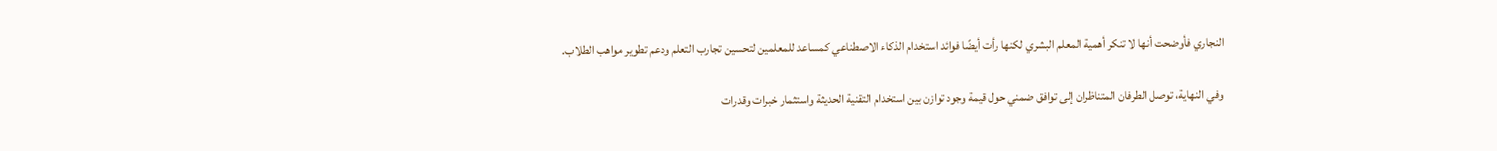النجاري فأوضحت أنها لا تنكر أهمية المعلم البشري لكنها رأت أيضًا فوائد استخدام الذكاء الاصطناعي كمساعد للمعلمين لتحسين تجارب التعلم ودعم تطوير مواهب الطلاب.

وفي النهاية، توصل الطرفان المتناظران إلى توافق ضمني حول قيمة وجود توازن بين استخدام التقنية الحديثة واستثمار خبرات وقدرات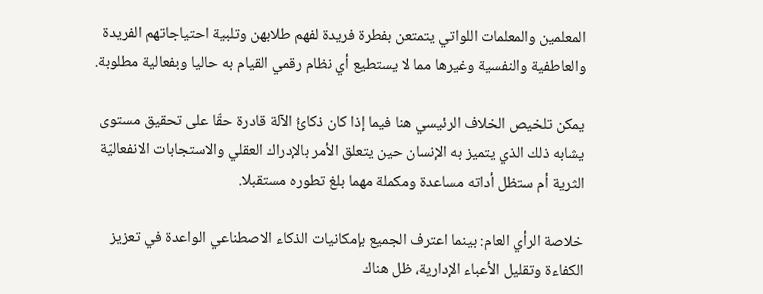المعلمين والمعلمات اللواتي يتمتعن بفطرة فريدة لفهم طلابهن وتلبية احتياجاتهم الفريدة والعاطفية والنفسية وغيرها مما لا يستطيع أي نظام رقمي القيام به حاليا وبفعالية مطلوبة.

يمكن تلخيص الخلاف الرئيسي هنا فيما إذا كان ذكائُ الآلة قادرة حقّا على تحقيق مستوى يشابه ذلك الذي يتميز به الإنسان حين يتعلق الأمر بالإدراك العقلي والاستجابات الانفعاليّة الثرية أم ستظل أداته مساعدة ومكملة مهما بلغ تطوره مستقبلا.

خلاصة الرأي العام: بينما اعترف الجميع بإمكانيات الذكاء الاصطناعي الواعدة في تعزيز الكفاءة وتقليل الأعباء الإدارية، ظل هناك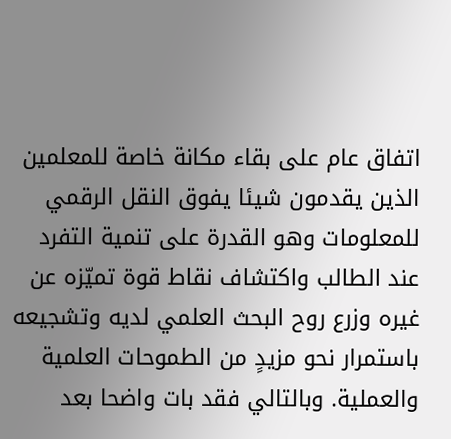اتفاق عام على بقاء مكانة خاصة للمعلمين الذين يقدمون شيئا يفوق النقل الرقمي للمعلومات وهو القدرة على تنمية التفرد عند الطالب واكتشاف نقاط قوة تميّزه عن غيره وزرع روح البحث العلمي لديه وتشجيعه باستمرار نحو مزيدٍ من الطموحات العلمية والعملية. وبالتالي فقد بات واضحا بعد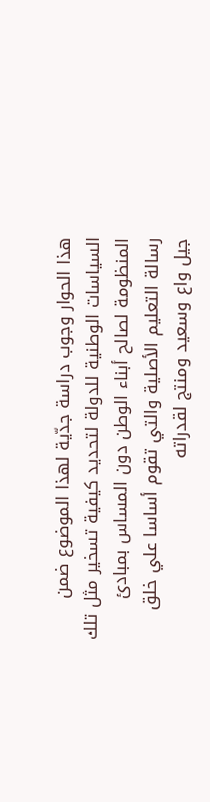هذا الحوار وجوب دراسة جدّية لهذا الموضوع ضمن السياسات الوطنية للدولة لتحديد كيفية تسخير مثل تلك المنظومة لصالح أبناء الوطن دون المساس بمبادئ رسالة التعليم الأصلية والتي تقوم أساسا علي خلق جيل واع وسعيد ومنتج لقدراته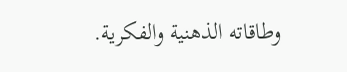وطاقاته الذهنية والفكرية.